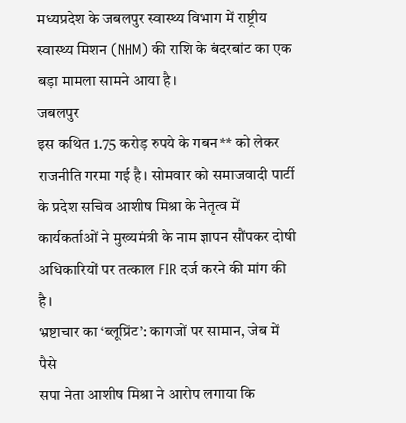मध्यप्रदेश के जबलपुर स्वास्थ्य विभाग में राष्ट्रीय स्वास्थ्य मिशन (NHM) की राशि के बंदरबांट का एक बड़ा मामला सामने आया है।
जबलपुर
इस कथित 1.75 करोड़ रुपये के गबन** को लेकर राजनीति गरमा गई है। सोमवार को समाजवादी पार्टी के प्रदेश सचिव आशीष मिश्रा के नेतृत्व में कार्यकर्ताओं ने मुख्यमंत्री के नाम ज्ञापन सौंपकर दोषी अधिकारियों पर तत्काल FIR दर्ज करने की मांग की है।
भ्रष्टाचार का ‘ब्लूप्रिंट’: कागजों पर सामान, जेब में पैसे
सपा नेता आशीष मिश्रा ने आरोप लगाया कि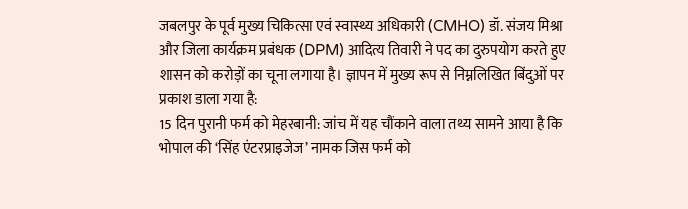जबलपुर के पूर्व मुख्य चिकित्सा एवं स्वास्थ्य अधिकारी (CMHO) डॉ. संजय मिश्रा और जिला कार्यक्रम प्रबंधक (DPM) आदित्य तिवारी ने पद का दुरुपयोग करते हुए शासन को करोड़ों का चूना लगाया है। ज्ञापन में मुख्य रूप से निम्नलिखित बिंदुओं पर प्रकाश डाला गया है:
15 दिन पुरानी फर्म को मेहरबानी: जांच में यह चौंकाने वाला तथ्य सामने आया है कि भोपाल की ‘सिंह एंटरप्राइजेज’ नामक जिस फर्म को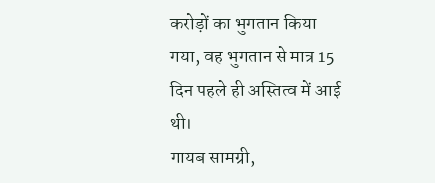करोड़ों का भुगतान किया गया, वह भुगतान से मात्र 15 दिन पहले ही अस्तित्व में आई थी।
गायब सामग्री,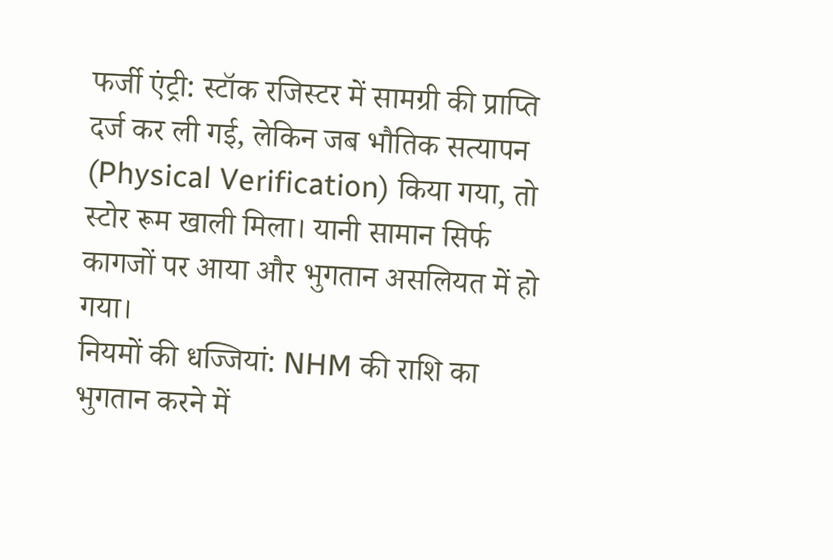फर्जी एंट्री: स्टॉक रजिस्टर में सामग्री की प्राप्ति दर्ज कर ली गई, लेकिन जब भौतिक सत्यापन (Physical Verification) किया गया, तो स्टोर रूम खाली मिला। यानी सामान सिर्फ कागजों पर आया और भुगतान असलियत में हो गया।
नियमों की धज्जियां: NHM की राशि का भुगतान करने में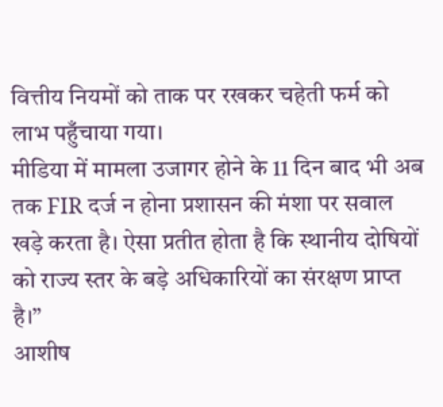वित्तीय नियमों को ताक पर रखकर चहेती फर्म को लाभ पहुँचाया गया।
मीडिया में मामला उजागर होने के 11 दिन बाद भी अब तक FIR दर्ज न होना प्रशासन की मंशा पर सवाल खड़े करता है। ऐसा प्रतीत होता है कि स्थानीय दोषियों को राज्य स्तर के बड़े अधिकारियों का संरक्षण प्राप्त है।”
आशीष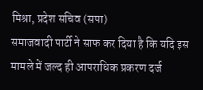मिश्रा, प्रदेश सचिव (सपा)
समाजवादी पार्टी ने साफ कर दिया है कि यदि इस मामले में जल्द ही आपराधिक प्रकरण दर्ज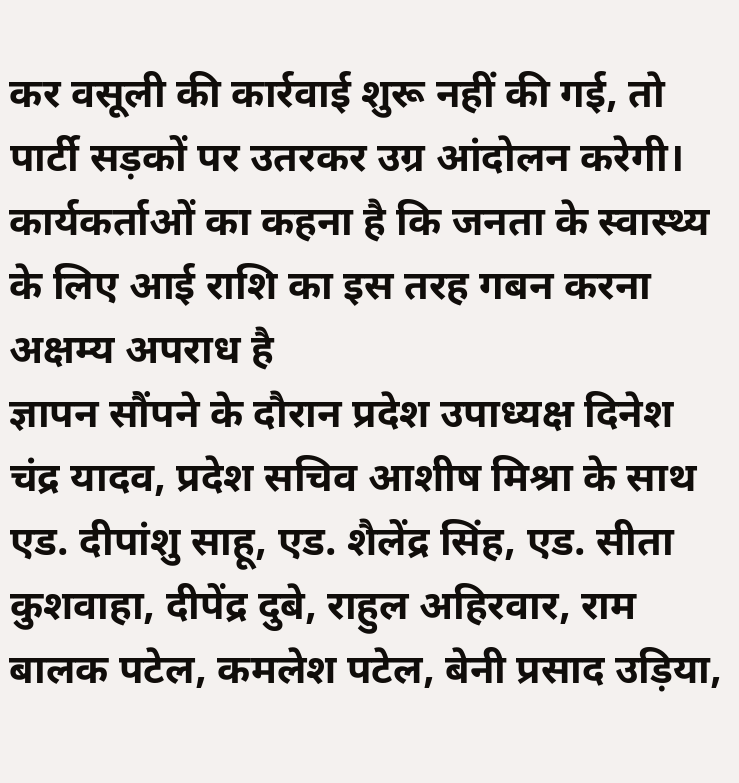कर वसूली की कार्रवाई शुरू नहीं की गई, तो पार्टी सड़कों पर उतरकर उग्र आंदोलन करेगी। कार्यकर्ताओं का कहना है कि जनता के स्वास्थ्य के लिए आई राशि का इस तरह गबन करना अक्षम्य अपराध है
ज्ञापन सौंपने के दौरान प्रदेश उपाध्यक्ष दिनेश चंद्र यादव, प्रदेश सचिव आशीष मिश्रा के साथ एड. दीपांशु साहू, एड. शैलेंद्र सिंह, एड. सीता कुशवाहा, दीपेंद्र दुबे, राहुल अहिरवार, राम बालक पटेल, कमलेश पटेल, बेनी प्रसाद उड़िया,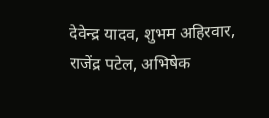देवेन्द्र यादव, शुभम अहिरवार, राजेंद्र पटेल, अभिषेक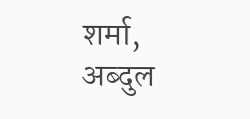शर्मा, अब्दुल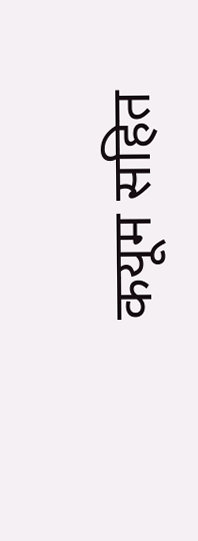कयूम सहित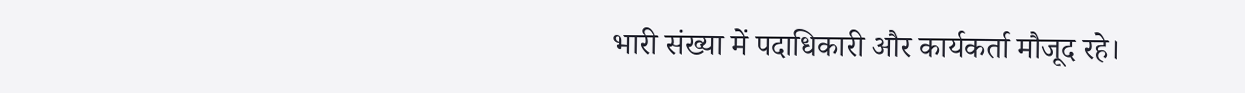भारी संख्या में पदाधिकारी और कार्यकर्ता मौजूद रहे।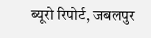ब्यूरो रिपोर्ट, जबलपुर